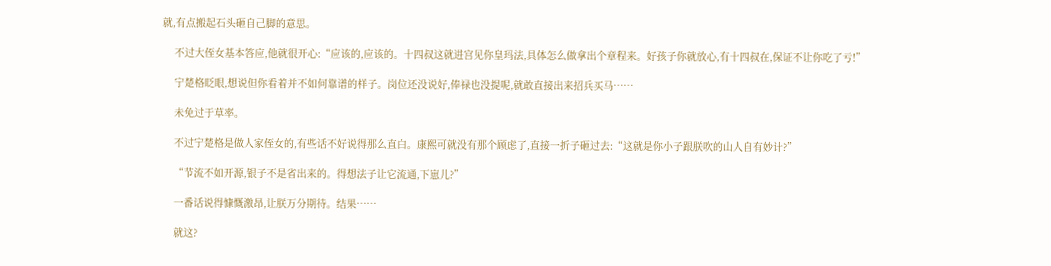就,有点搬起石头砸自己脚的意思。

    不过大侄女基本答应,他就很开心:“应该的,应该的。十四叔这就进宫见你皇玛法,具体怎么做拿出个章程来。好孩子你就放心,有十四叔在,保证不让你吃了亏!”

    宁楚格眨眼,想说但你看着并不如何靠谱的样子。岗位还没说好,俸禄也没提呢,就敢直接出来招兵买马……

    未免过于草率。

    不过宁楚格是做人家侄女的,有些话不好说得那么直白。康熙可就没有那个顾虑了,直接一折子砸过去:“这就是你小子跟朕吹的山人自有妙计?”

    “节流不如开源,银子不是省出来的。得想法子让它流通,下崽儿?”

    一番话说得慷慨激昂,让朕万分期待。结果……

    就这?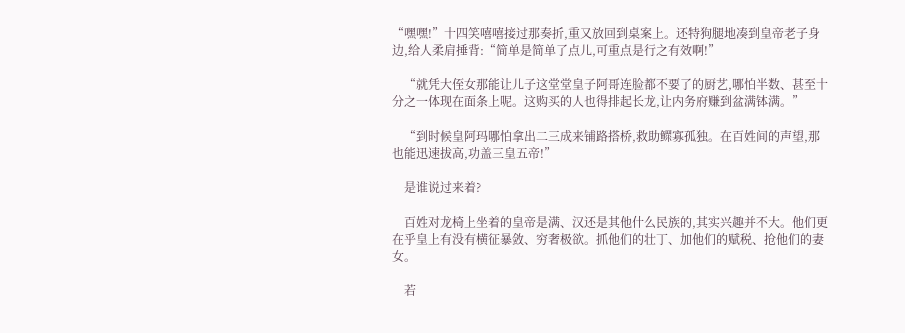“嘿嘿!”十四笑嘻嘻接过那奏折,重又放回到桌案上。还特狗腿地凑到皇帝老子身边,给人柔肩捶背:“简单是简单了点儿,可重点是行之有效啊!”

    “就凭大侄女那能让儿子这堂堂皇子阿哥连脸都不要了的厨艺,哪怕半数、甚至十分之一体现在面条上呢。这购买的人也得排起长龙,让内务府赚到盆满钵满。”

    “到时候皇阿玛哪怕拿出二三成来铺路搭桥,救助鳏寡孤独。在百姓间的声望,那也能迅速拔高,功盖三皇五帝!”

    是谁说过来着?

    百姓对龙椅上坐着的皇帝是满、汉还是其他什么民族的,其实兴趣并不大。他们更在乎皇上有没有横征暴敛、穷奢极欲。抓他们的壮丁、加他们的赋税、抢他们的妻女。

    若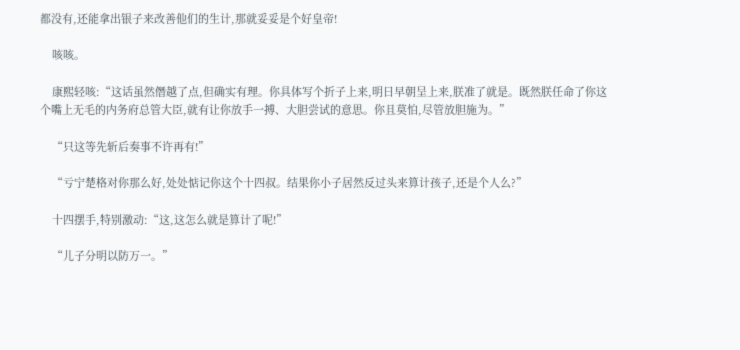都没有,还能拿出银子来改善他们的生计,那就妥妥是个好皇帝!

    咳咳。

    康熙轻咳:“这话虽然僭越了点,但确实有理。你具体写个折子上来,明日早朝呈上来,朕准了就是。既然朕任命了你这个嘴上无毛的内务府总管大臣,就有让你放手一搏、大胆尝试的意思。你且莫怕,尽管放胆施为。”

    “只这等先斩后奏事不许再有!”

    “亏宁楚格对你那么好,处处惦记你这个十四叔。结果你小子居然反过头来算计孩子,还是个人么?”

    十四摆手,特别激动:“这,这怎么就是算计了呢!”

    “儿子分明以防万一。”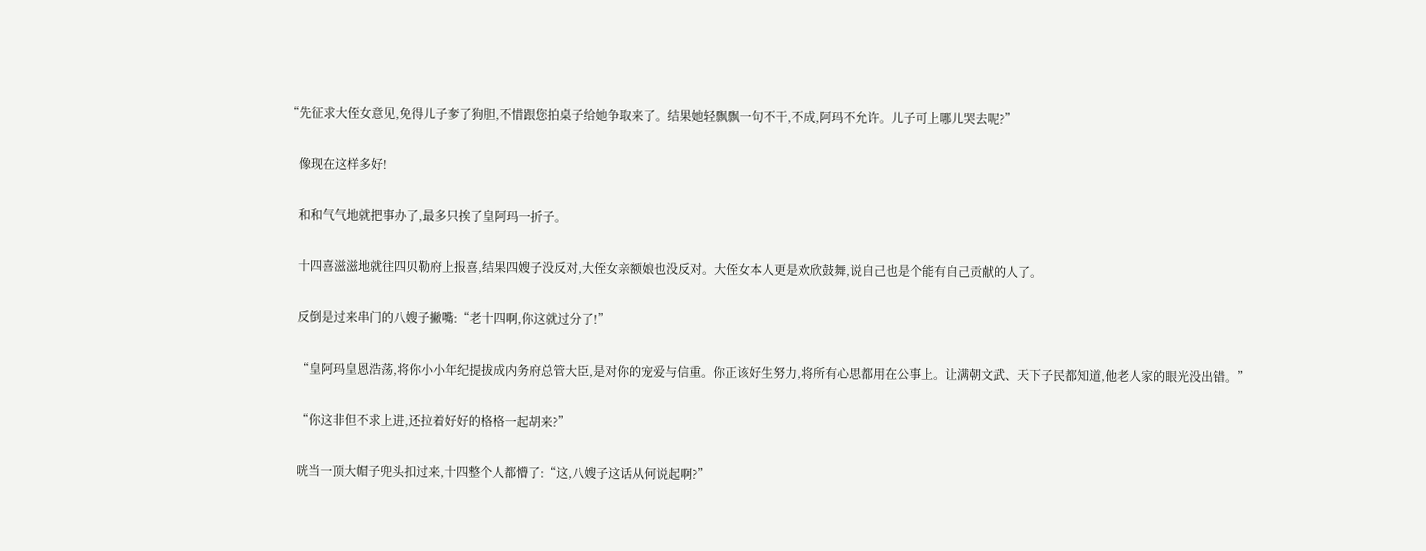“先征求大侄女意见,免得儿子奓了狗胆,不惜跟您拍桌子给她争取来了。结果她轻飘飘一句不干,不成,阿玛不允许。儿子可上哪儿哭去呢?”

    像现在这样多好!

    和和气气地就把事办了,最多只挨了皇阿玛一折子。

    十四喜滋滋地就往四贝勒府上报喜,结果四嫂子没反对,大侄女亲额娘也没反对。大侄女本人更是欢欣鼓舞,说自己也是个能有自己贡献的人了。

    反倒是过来串门的八嫂子撇嘴:“老十四啊,你这就过分了!”

    “皇阿玛皇恩浩荡,将你小小年纪提拔成内务府总管大臣,是对你的宠爱与信重。你正该好生努力,将所有心思都用在公事上。让满朝文武、天下子民都知道,他老人家的眼光没出错。”

    “你这非但不求上进,还拉着好好的格格一起胡来?”

    咣当一顶大帽子兜头扣过来,十四整个人都懵了:“这,八嫂子这话从何说起啊?”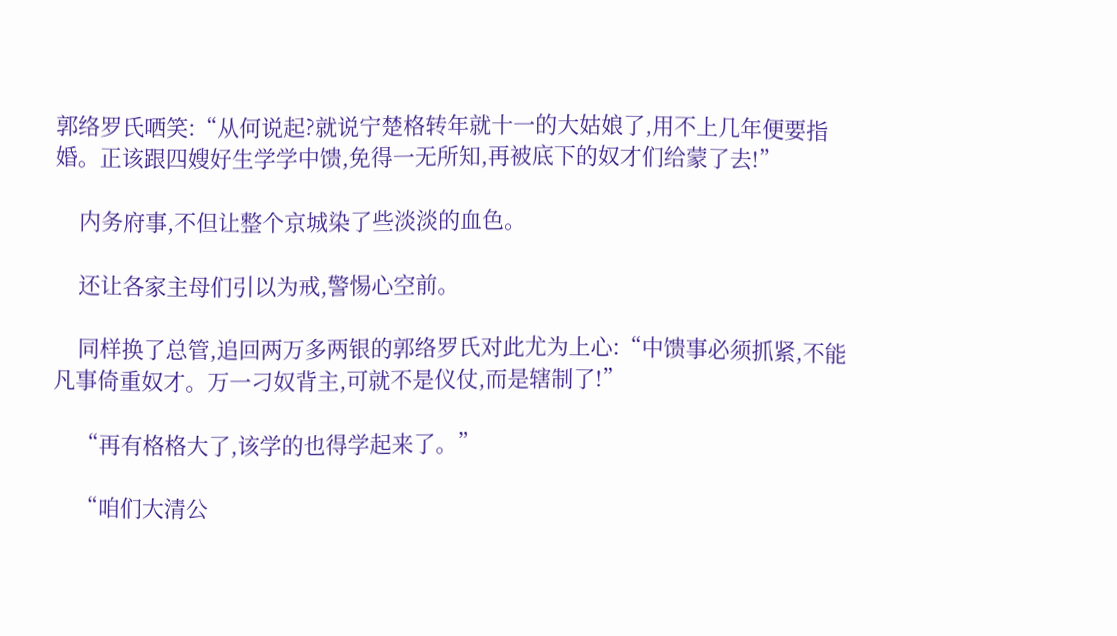郭络罗氏哂笑:“从何说起?就说宁楚格转年就十一的大姑娘了,用不上几年便要指婚。正该跟四嫂好生学学中馈,免得一无所知,再被底下的奴才们给蒙了去!”

    内务府事,不但让整个京城染了些淡淡的血色。

    还让各家主母们引以为戒,警惕心空前。

    同样换了总管,追回两万多两银的郭络罗氏对此尤为上心:“中馈事必须抓紧,不能凡事倚重奴才。万一刁奴背主,可就不是仪仗,而是辖制了!”

    “再有格格大了,该学的也得学起来了。”

    “咱们大清公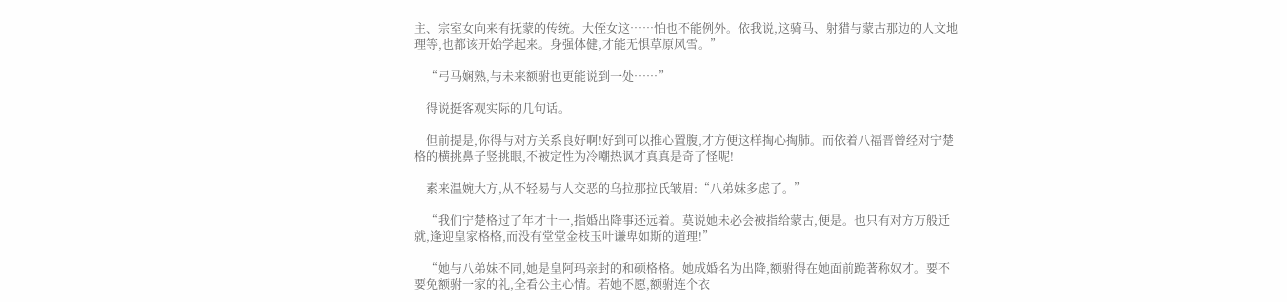主、宗室女向来有抚蒙的传统。大侄女这……怕也不能例外。依我说,这骑马、射猎与蒙古那边的人文地理等,也都该开始学起来。身强体健,才能无惧草原风雪。”

    “弓马娴熟,与未来额驸也更能说到一处……”

    得说挺客观实际的几句话。

    但前提是,你得与对方关系良好啊!好到可以推心置腹,才方便这样掏心掏肺。而依着八福晋曾经对宁楚格的横挑鼻子竖挑眼,不被定性为冷嘲热讽才真真是奇了怪呢!

    素来温婉大方,从不轻易与人交恶的乌拉那拉氏皱眉:“八弟妹多虑了。”

    “我们宁楚格过了年才十一,指婚出降事还远着。莫说她未必会被指给蒙古,便是。也只有对方万般迁就,逢迎皇家格格,而没有堂堂金枝玉叶谦卑如斯的道理!”

    “她与八弟妹不同,她是皇阿玛亲封的和硕格格。她成婚名为出降,额驸得在她面前跪著称奴才。要不要免额驸一家的礼,全看公主心情。若她不愿,额驸连个衣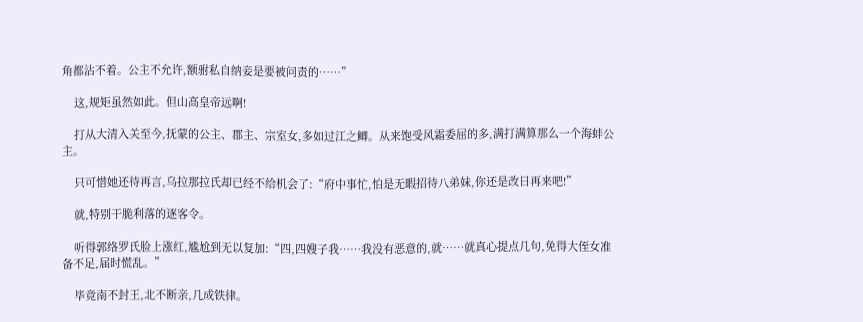角都沾不着。公主不允许,额驸私自纳妾是要被问责的……”

    这,规矩虽然如此。但山高皇帝远啊!

    打从大清入关至今,抚蒙的公主、郡主、宗室女,多如过江之鲫。从来饱受风霜委屈的多,满打满算那么一个海蚌公主。

    只可惜她还待再言,乌拉那拉氏却已经不给机会了:“府中事忙,怕是无暇招待八弟妹,你还是改日再来吧!”

    就,特别干脆利落的逐客令。

    听得郭络罗氏脸上涨红,尴尬到无以复加:“四,四嫂子我……我没有恶意的,就……就真心提点几句,免得大侄女准备不足,届时慌乱。”

    毕竟南不封王,北不断亲,几成铁律。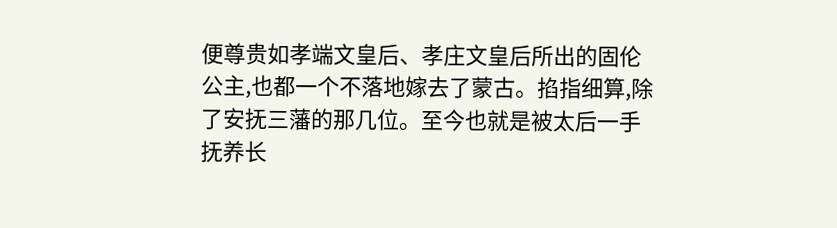便尊贵如孝端文皇后、孝庄文皇后所出的固伦公主,也都一个不落地嫁去了蒙古。掐指细算,除了安抚三藩的那几位。至今也就是被太后一手抚养长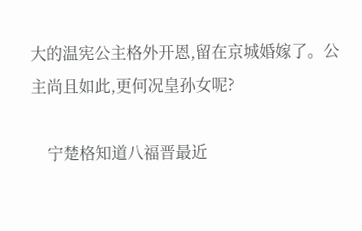大的温宪公主格外开恩,留在京城婚嫁了。公主尚且如此,更何况皇孙女呢?

    宁楚格知道八福晋最近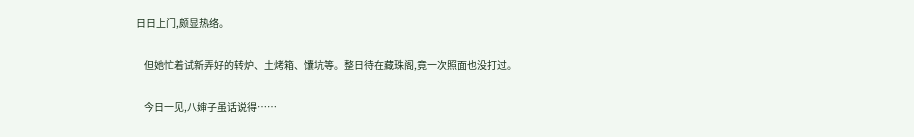日日上门,颇显热络。

    但她忙着试新弄好的转炉、土烤箱、馕坑等。整日待在藏珠阁,竟一次照面也没打过。

    今日一见,八婶子虽话说得……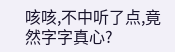咳咳,不中听了点,竟然字字真心?